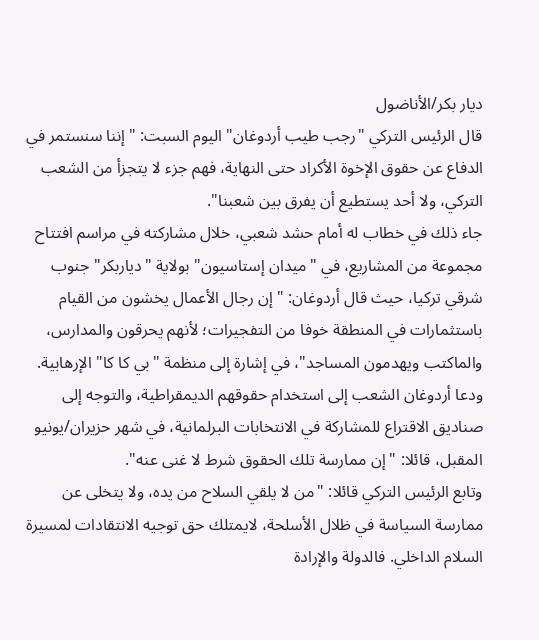ديار بكر/الأناضول
قال الرئيس التركي "رجب طيب أردوغان" اليوم السبت: "إننا سنستمر في الدفاع عن حقوق الإخوة الأكراد حتى النهاية، فهم جزء لا يتجزأ من الشعب التركي، ولا أحد يستطيع أن يفرق بين شعبنا".
جاء ذلك في خطاب له أمام حشد شعبي، خلال مشاركته في مراسم افتتاح مجموعة من المشاريع، في "ميدان إستاسيون" بولاية "دياربكر" جنوب شرقي تركيا، حيث قال أردوغان: "إن رجال الأعمال يخشون من القيام باستثمارات في المنطقة خوفا من التفجيرات؛ لأنهم يحرقون والمدارس، والماكتب ويهدمون المساجد"، في إشارة إلى منظمة "بي كا كا" الإرهابية.
ودعا أردوغان الشعب إلى استخدام حقوقهم الديمقراطية، والتوجه إلى صناديق الاقتراع للمشاركة في الانتخابات البرلمانية، في شهر حزيران/يونيو المقبل، قائلا: "إن ممارسة تلك الحقوق شرط لا غنى عنه".
وتابع الرئيس التركي قائلا: "من لا يلقي السلاح من يده، ولا يتخلى عن ممارسة السياسة في ظلال الأسلحة، لايمتلك حق توجيه الانتقادات لمسيرة السلام الداخلي. فالدولة والإرادة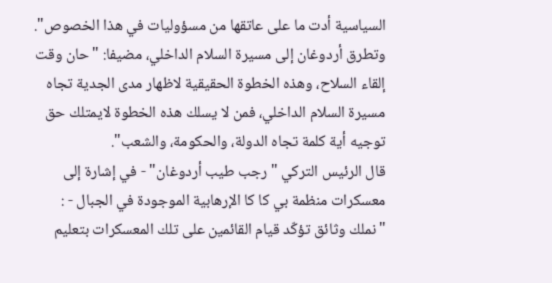السياسية أدت ما على عاتقها من مسؤوليات في هذا الخصوص".
وتطرق أردوغان إلى مسيرة السلام الداخلي، مضيفا: "حان وقت إلقاء السلاح، وهذه الخطوة الحقيقية لاظهار مدى الجدية تجاه مسيرة السلام الداخلي، فمن لا يسلك هذه الخطوة لايمتلك حق توجيه أية كلمة تجاه الدولة، والحكومة، والشعب".
قال الرئيس التركي "رجب طيب أردوغان" - في إشارة إلى معسكرات منظمة بي كا كا الإرهابية الموجودة في الجبال - : "نملك وثائق تؤكّد قيام القائمين على تلك المعسكرات بتعليم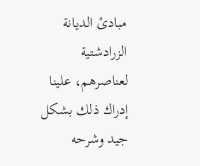مبادئ الديانة الزرادشتية لعناصرهم، علينا إدراك ذلك بشكل جيد وشرحه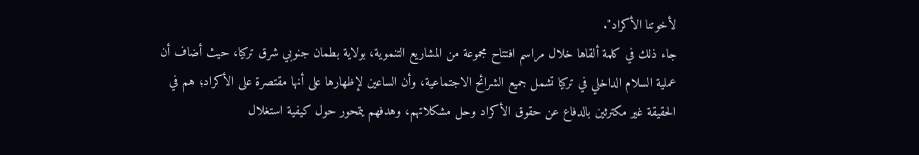لأخوتنا الأكراد".
جاء ذلك في كلمة ألقاها خلال مراسم افتتاح مجموعة من المشاريع التنموية، بولاية بطمان جنوبي شرق تركيا، حيث أضاف أن عملية السلام الداخلي في تركيا تشمل جميع الشرائح الاجتماعية، وأن الساعين لإظهارها على أنها مقتصرة على الأكراد؛ هم في الحقيقة غير مكترثين بالدفاع عن حقوق الأكراد وحل مشكلاتهم، وهدفهم يتمحور حول كيفية استغلال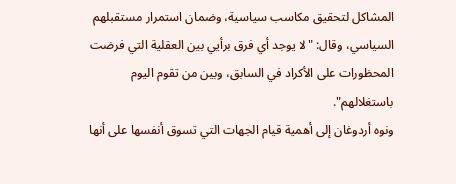المشاكل لتحقيق مكاسب سياسية، وضمان استمرار مستقبلهم السياسي، وقال: "لا يوجد أي فرق برأيي بين العقلية التي فرضت المحظورات على الأكراد في السابق، وبين من تقوم اليوم باستغلالهم".
ونوه أردوغان إلى أهمية قيام الجهات التي تسوق أنفسها على أنها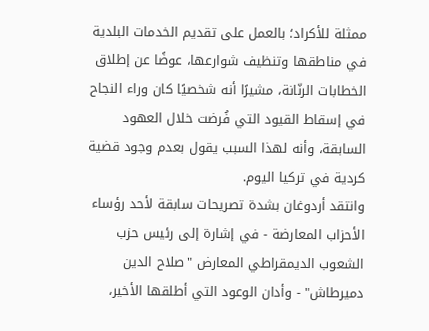ممثلة للأكراد؛ بالعمل على تقديم الخدمات البلدية في مناطقها وتنظيف شوارعها، عوضًا عن إطلاق الخطابات الرنّانة، مشيرًا أنه شخصيًا كان وراء النجاح في إسقاط القيود التي فُرضت خلال العهود السابقة، وأنه لهذا السبب يقول بعدم وجود قضية كردية في تركيا اليوم.
وانتقد أردوغان بشدة تصريحات سابقة لأحد رؤساء الأحزاب المعارضة - في إشارة إلى رئيس حزب الشعوب الديمقراطي المعارض "صلاح الدين دميرطاش" - وأدان الوعود التي أطلقها الأخير،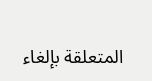المتعلقة بإلغاء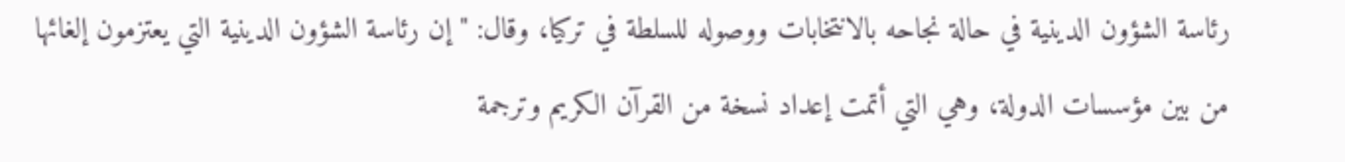رئاسة الشؤون الدينية في حالة نجاحه بالانتخابات ووصوله للسلطة في تركيا، وقال: "إن رئاسة الشؤون الدينية التي يعتزمون إلغائها من بين مؤسسات الدولة، وهي التي أتمت إعداد نسخة من القرآن الكريم وترجمة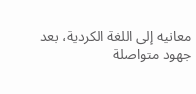معانيه إلى اللغة الكردية، بعد جهود متواصلة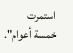استمرت خمسة أعوام".